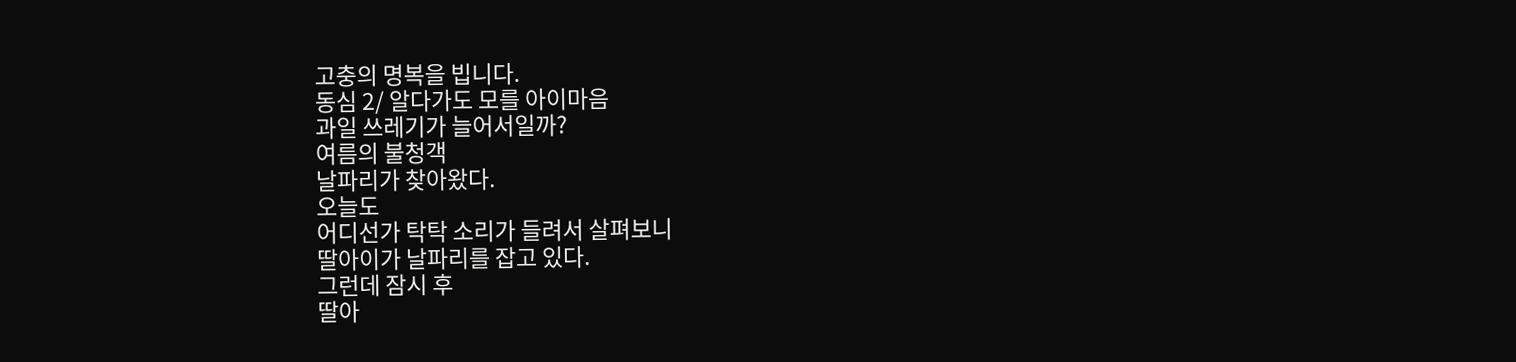고충의 명복을 빕니다.
동심 2/ 알다가도 모를 아이마음
과일 쓰레기가 늘어서일까?
여름의 불청객
날파리가 찾아왔다.
오늘도
어디선가 탁탁 소리가 들려서 살펴보니
딸아이가 날파리를 잡고 있다.
그런데 잠시 후
딸아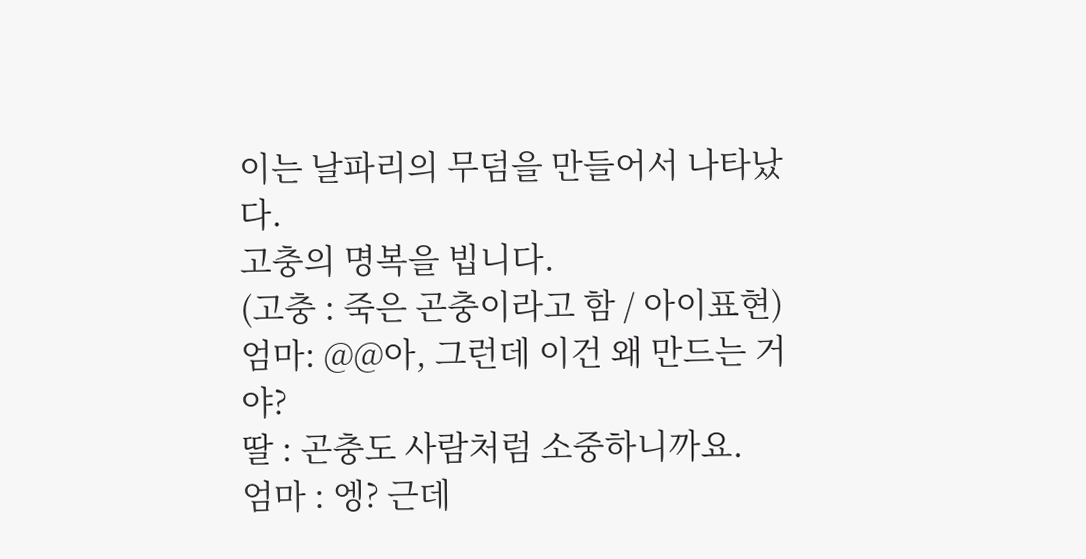이는 날파리의 무덤을 만들어서 나타났다.
고충의 명복을 빕니다.
(고충 : 죽은 곤충이라고 함 / 아이표현)
엄마: @@아, 그런데 이건 왜 만드는 거야?
딸 : 곤충도 사람처럼 소중하니까요.
엄마 : 엥? 근데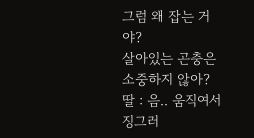그럼 왜 잡는 거야?
살아있는 곤충은 소중하지 않아?
딸 : 음.. 움직여서 징그러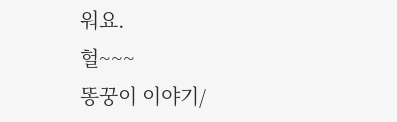워요.
헐~~~
똥꿍이 이야기/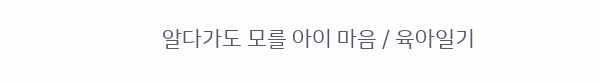알다가도 모를 아이 마음 / 육아일기